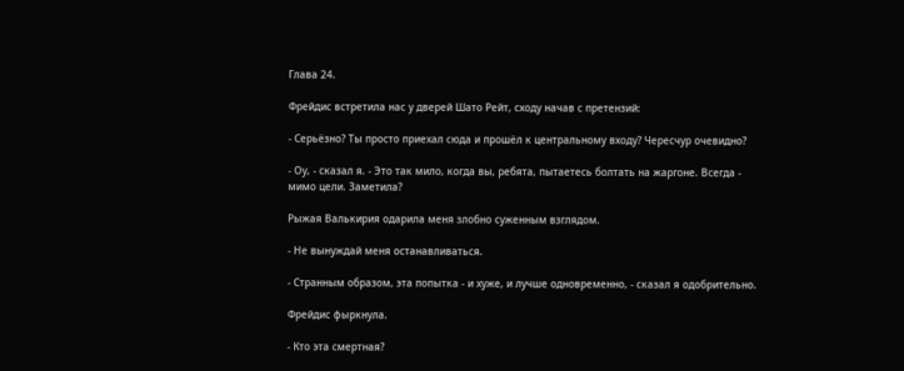Глава 24.

Фрейдис встретила нас у дверей Шато Рейт, сходу начав с претензий:

- Серьёзно? Ты просто приехал сюда и прошёл к центральному входу? Чересчур очевидно?

- Оу, - сказал я. - Это так мило, когда вы, ребята, пытаетесь болтать на жаргоне. Всегда - мимо цели. Заметила?

Рыжая Валькирия одарила меня злобно суженным взглядом.

- Не вынуждай меня останавливаться.

- Странным образом, эта попытка - и хуже, и лучше одновременно, - сказал я одобрительно.

Фрейдис фыркнула.

- Кто эта смертная?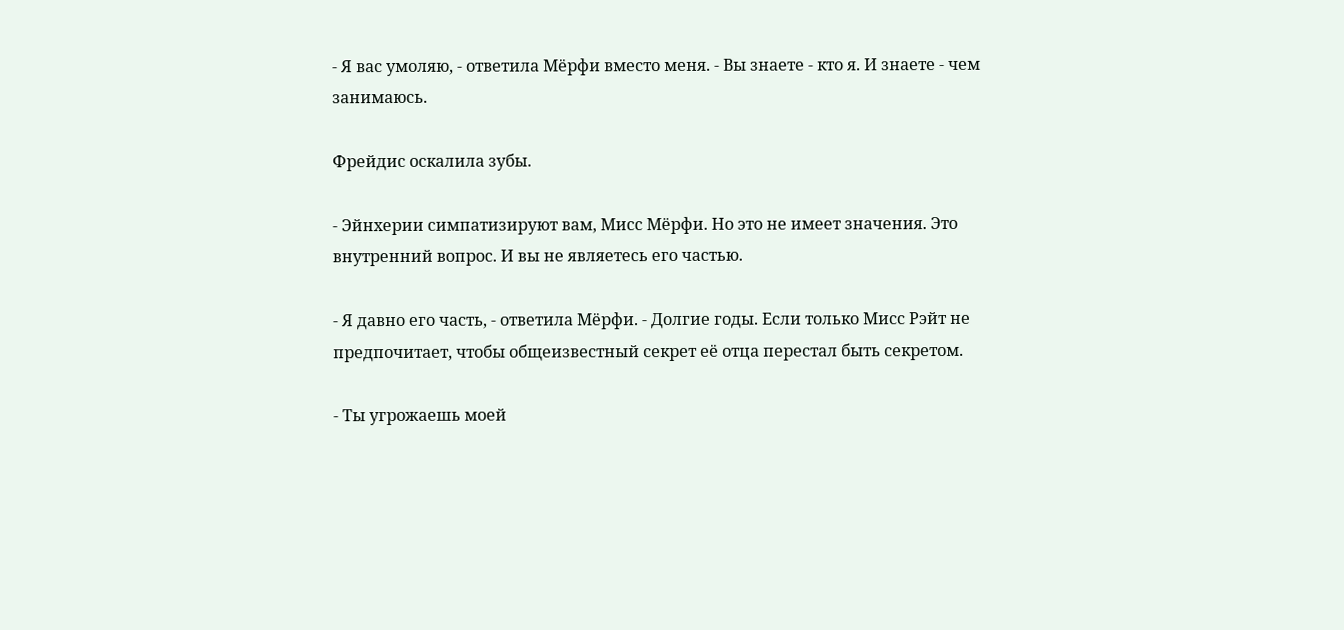- Я вас умоляю, - ответила Мёрфи вместо меня. - Вы знаете - кто я. И знаете - чем занимаюсь.

Фрейдис оскалила зубы.

- Эйнхерии симпатизируют вам, Мисс Мёрфи. Но это не имеет значения. Это внутренний вопрос. И вы не являетесь его частью.

- Я давно его часть, - ответила Мёрфи. - Долгие годы. Если только Мисс Рэйт не предпочитает, чтобы общеизвестный секрет её отца перестал быть секретом.

- Ты угрожаешь моей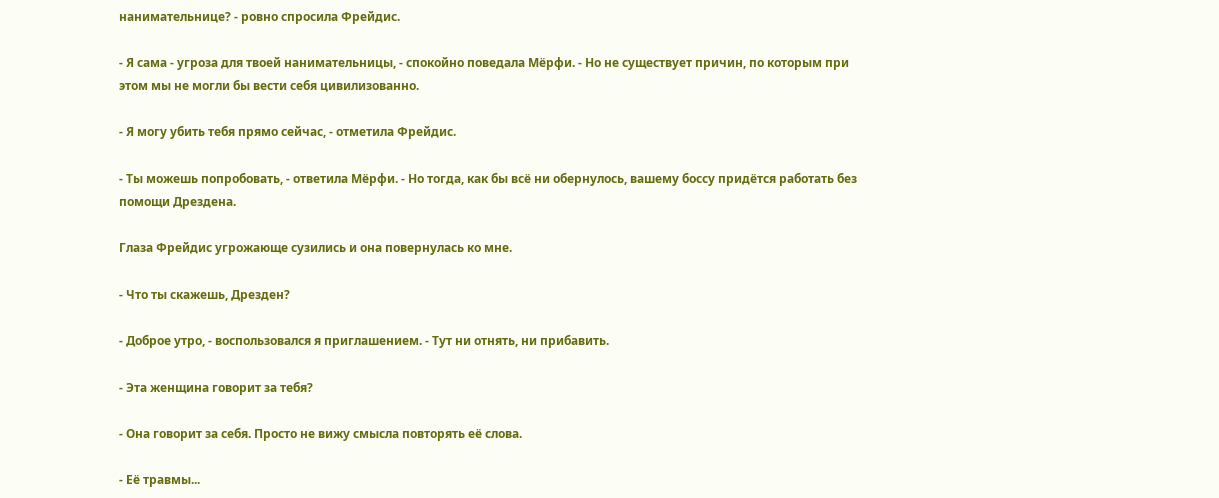нанимательнице? - ровно спросила Фрейдис.

- Я сама - угроза для твоей нанимательницы, - спокойно поведала Мёрфи. - Но не существует причин, по которым при этом мы не могли бы вести себя цивилизованно.

- Я могу убить тебя прямо сейчас, - отметила Фрейдис.

- Ты можешь попробовать, - ответила Мёрфи. - Но тогда, как бы всё ни обернулось, вашему боссу придётся работать без помощи Дрездена.

Глаза Фрейдис угрожающе сузились и она повернулась ко мне.

- Что ты скажешь, Дрезден?

- Доброе утро, - воспользовался я приглашением. - Тут ни отнять, ни прибавить.

- Эта женщина говорит за тебя?

- Она говорит за себя. Просто не вижу смысла повторять её слова.

- Её травмы...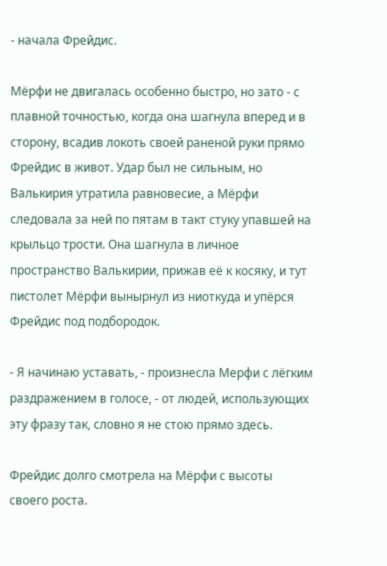- начала Фрейдис.

Мёрфи не двигалась особенно быстро, но зато - с плавной точностью, когда она шагнула вперед и в сторону, всадив локоть своей раненой руки прямо Фрейдис в живот. Удар был не сильным, но Валькирия утратила равновесие, а Мёрфи следовала за ней по пятам в такт стуку упавшей на крыльцо трости. Она шагнула в личное пространство Валькирии, прижав её к косяку, и тут пистолет Мёрфи вынырнул из ниоткуда и упёрся Фрейдис под подбородок.

- Я начинаю уставать, - произнесла Мерфи с лёгким раздражением в голосе, - от людей, использующих эту фразу так, словно я не стою прямо здесь.

Фрейдис долго смотрела на Мёрфи с высоты своего роста.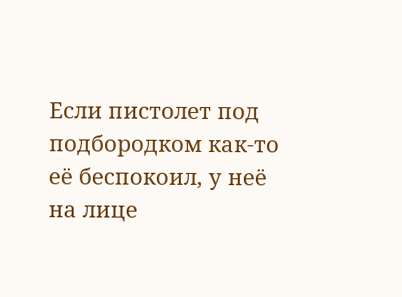Если пистолет под подбородком как-то её беспокоил, у неё на лице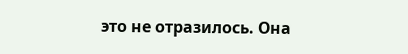это не отразилось. Она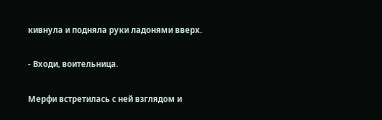кивнула и подняла руки ладонями вверх.

- Входи, воительница.

Мерфи встретилась с ней взглядом и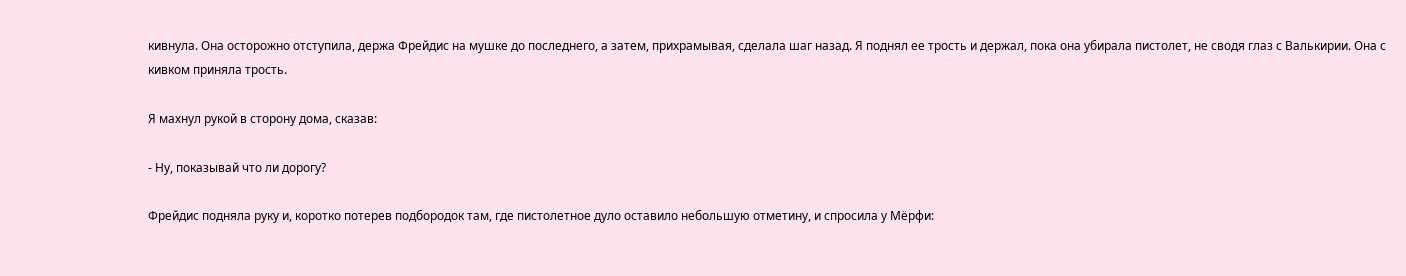кивнула. Она осторожно отступила, держа Фрейдис на мушке до последнего, а затем, прихрамывая, сделала шаг назад. Я поднял ее трость и держал, пока она убирала пистолет, не сводя глаз с Валькирии. Она с кивком приняла трость.

Я махнул рукой в сторону дома, сказав:

- Ну, показывай что ли дорогу?

Фрейдис подняла руку и, коротко потерев подбородок там, где пистолетное дуло оставило небольшую отметину, и спросила у Мёрфи: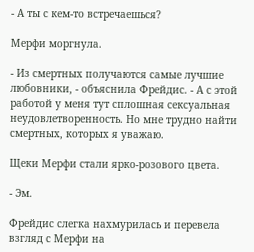- А ты с кем-то встречаешься?

Мерфи моргнула.

- Из смертных получаются самые лучшие любовники, - объяснила Фрейдис. - А с этой работой у меня тут сплошная сексуальная неудовлетворенность. Но мне трудно найти смертных, которых я уважаю.

Щеки Мерфи стали ярко-розового цвета.

- Эм.

Фрейдис слегка нахмурилась и перевела взгляд с Мерфи на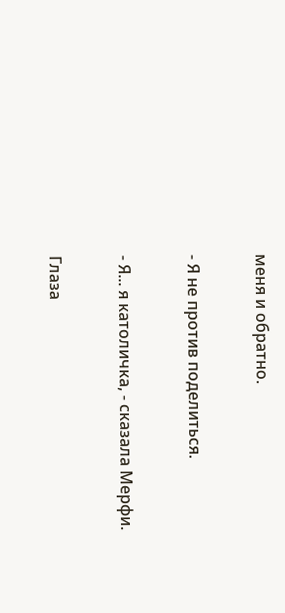меня и обратно.

- Я не против поделиться.

- Я... я католичка, - сказала Мерфи.

Глаза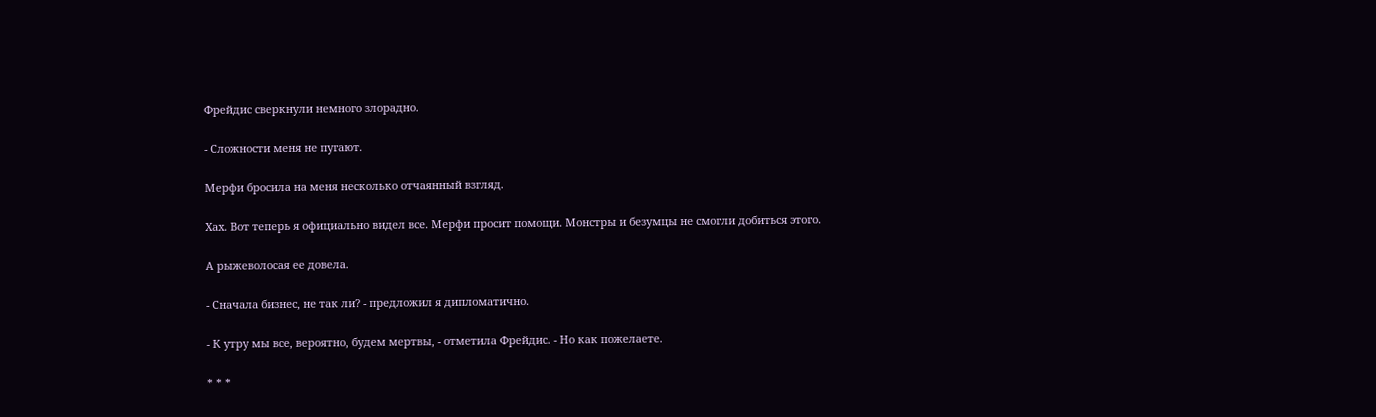Фрейдис сверкнули немного злорадно.

- Сложности меня не пугают.

Мерфи бросила на меня несколько отчаянный взгляд.

Хах. Вот теперь я официально видел все. Мерфи просит помощи. Монстры и безумцы не смогли добиться этого.

А рыжеволосая ее довела.

- Сначала бизнес, не так ли? - предложил я дипломатично.

- К утру мы все, вероятно, будем мертвы, - отметила Фрейдис. - Но как пожелаете.

* * *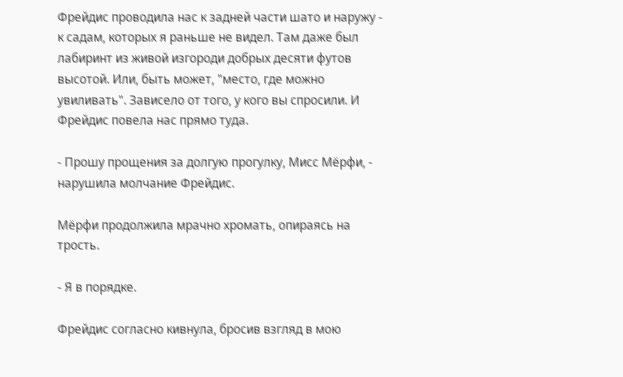Фрейдис проводила нас к задней части шато и наружу - к садам, которых я раньше не видел. Там даже был лабиринт из живой изгороди добрых десяти футов высотой. Или, быть может, "место, где можно увиливать". Зависело от того, у кого вы спросили. И Фрейдис повела нас прямо туда.

- Прошу прощения за долгую прогулку, Мисс Мёрфи, - нарушила молчание Фрейдис.

Мёрфи продолжила мрачно хромать, опираясь на трость.

- Я в порядке.

Фрейдис согласно кивнула, бросив взгляд в мою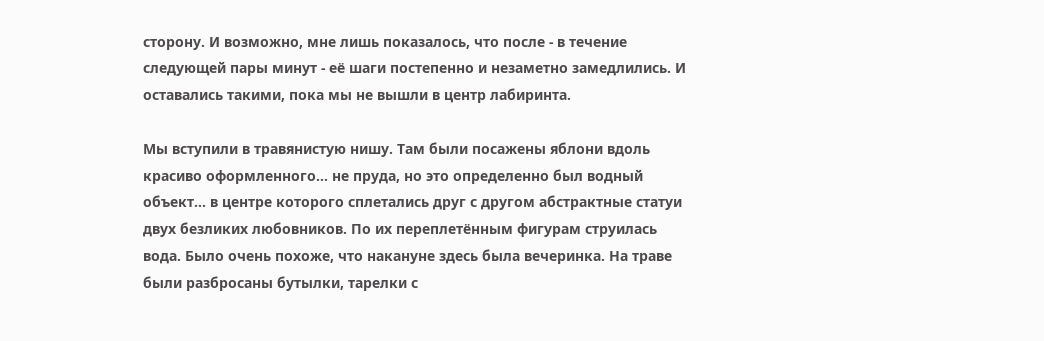сторону. И возможно, мне лишь показалось, что после - в течение следующей пары минут - её шаги постепенно и незаметно замедлились. И оставались такими, пока мы не вышли в центр лабиринта.

Мы вступили в травянистую нишу. Там были посажены яблони вдоль красиво оформленного... не пруда, но это определенно был водный объект... в центре которого сплетались друг с другом абстрактные статуи двух безликих любовников. По их переплетённым фигурам струилась вода. Было очень похоже, что накануне здесь была вечеринка. На траве были разбросаны бутылки, тарелки с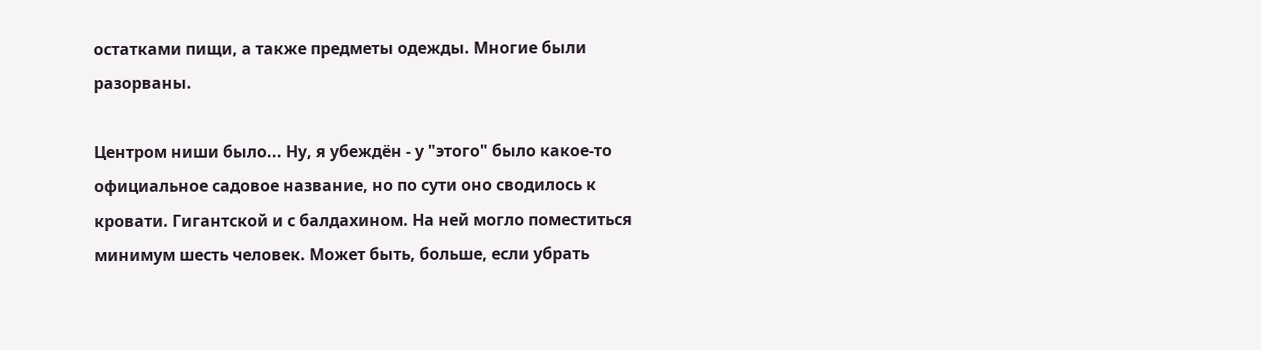остатками пищи, а также предметы одежды. Многие были разорваны.

Центром ниши было... Ну, я убеждён - у "этого" было какое-то официальное садовое название, но по сути оно сводилось к кровати. Гигантской и с балдахином. На ней могло поместиться минимум шесть человек. Может быть, больше, если убрать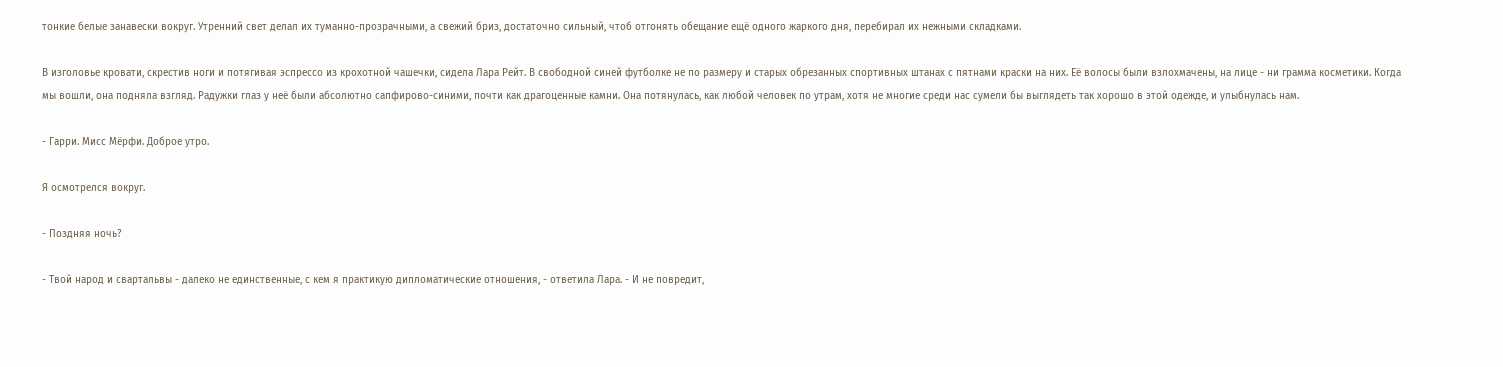тонкие белые занавески вокруг. Утренний свет делал их туманно-прозрачными, а свежий бриз, достаточно сильный, чтоб отгонять обещание ещё одного жаркого дня, перебирал их нежными складками.

В изголовье кровати, скрестив ноги и потягивая эспрессо из крохотной чашечки, сидела Лара Рейт. В свободной синей футболке не по размеру и старых обрезанных спортивных штанах с пятнами краски на них. Её волосы были взлохмачены, на лице - ни грамма косметики. Когда мы вошли, она подняла взгляд. Радужки глаз у неё были абсолютно сапфирово-синими, почти как драгоценные камни. Она потянулась, как любой человек по утрам, хотя не многие среди нас сумели бы выглядеть так хорошо в этой одежде, и улыбнулась нам.

- Гарри. Мисс Мёрфи. Доброе утро.

Я осмотрелся вокруг.

- Поздняя ночь?

- Твой народ и свартальвы - далеко не единственные, с кем я практикую дипломатические отношения, - ответила Лара. - И не повредит,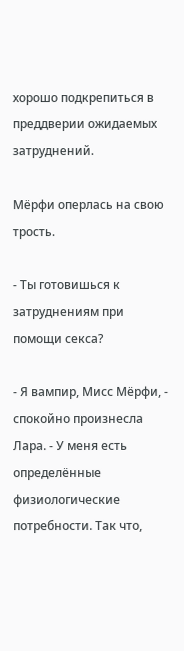хорошо подкрепиться в преддверии ожидаемых затруднений.

Мёрфи оперлась на свою трость.

- Ты готовишься к затруднениям при помощи секса?

- Я вампир, Мисс Мёрфи, - спокойно произнесла Лара. - У меня есть определённые физиологические потребности. Так что,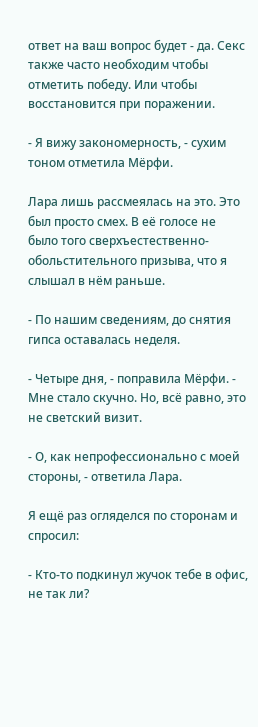ответ на ваш вопрос будет - да. Секс также часто необходим чтобы отметить победу. Или чтобы восстановится при поражении.

- Я вижу закономерность, - сухим тоном отметила Мёрфи.

Лара лишь рассмеялась на это. Это был просто смех. В её голосе не было того сверхъестественно-обольстительного призыва, что я слышал в нём раньше.

- По нашим сведениям, до снятия гипса оставалась неделя.

- Четыре дня, - поправила Мёрфи. - Мне стало скучно. Но, всё равно, это не светский визит.

- О, как непрофессионально с моей стороны, - ответила Лара.

Я ещё раз огляделся по сторонам и спросил:

- Кто-то подкинул жучок тебе в офис, не так ли?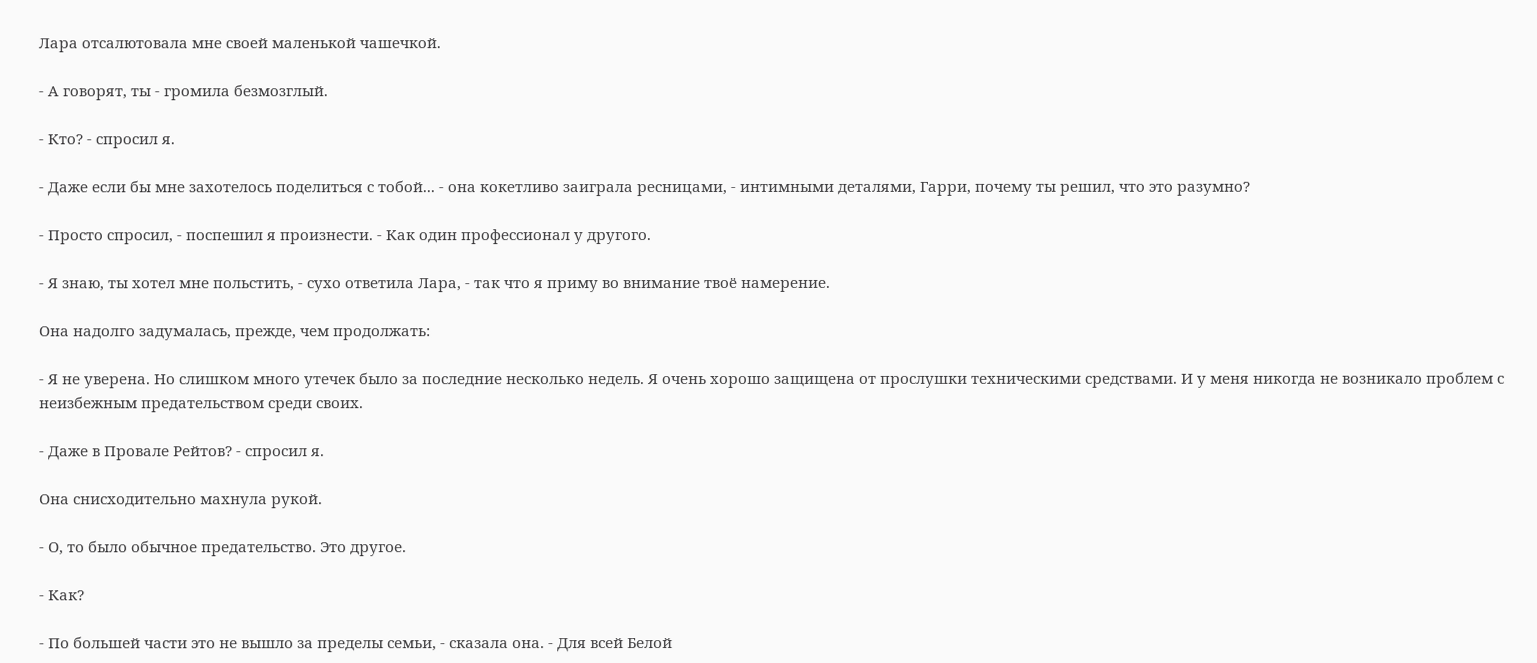Лара отсалютовала мне своей маленькой чашечкой.

- А говорят, ты - громила безмозглый.

- Кто? - спросил я.

- Даже если бы мне захотелось поделиться с тобой... - она кокетливо заиграла ресницами, - интимными деталями, Гарри, почему ты решил, что это разумно?

- Просто спросил, - поспешил я произнести. - Как один профессионал у другого.

- Я знаю, ты хотел мне польстить, - сухо ответила Лара, - так что я приму во внимание твоё намерение.

Она надолго задумалась, прежде, чем продолжать:

- Я не уверена. Но слишком много утечек было за последние несколько недель. Я очень хорошо защищена от прослушки техническими средствами. И у меня никогда не возникало проблем с неизбежным предательством среди своих.

- Даже в Провале Рейтов? - спросил я.

Она снисходительно махнула рукой.

- О, то было обычное предательство. Это другое.

- Как?

- По большей части это не вышло за пределы семьи, - сказала она. - Для всей Белой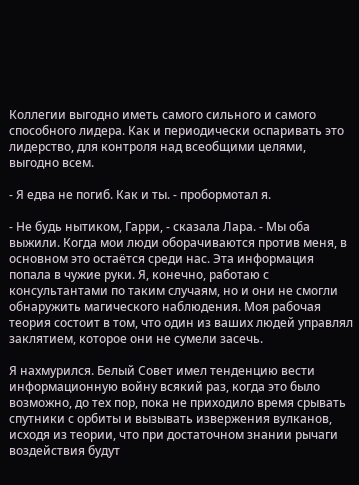Коллегии выгодно иметь самого сильного и самого способного лидера. Как и периодически оспаривать это лидерство, для контроля над всеобщими целями, выгодно всем.

- Я едва не погиб. Как и ты. - пробормотал я.

- Не будь нытиком, Гарри, - сказала Лара. - Мы оба выжили. Когда мои люди оборачиваются против меня, в основном это остаётся среди нас. Эта информация попала в чужие руки. Я, конечно, работаю с консультантами по таким случаям, но и они не смогли обнаружить магического наблюдения. Моя рабочая теория состоит в том, что один из ваших людей управлял заклятием, которое они не сумели засечь.

Я нахмурился. Белый Совет имел тенденцию вести информационную войну всякий раз, когда это было возможно, до тех пор, пока не приходило время срывать спутники с орбиты и вызывать извержения вулканов, исходя из теории, что при достаточном знании рычаги воздействия будут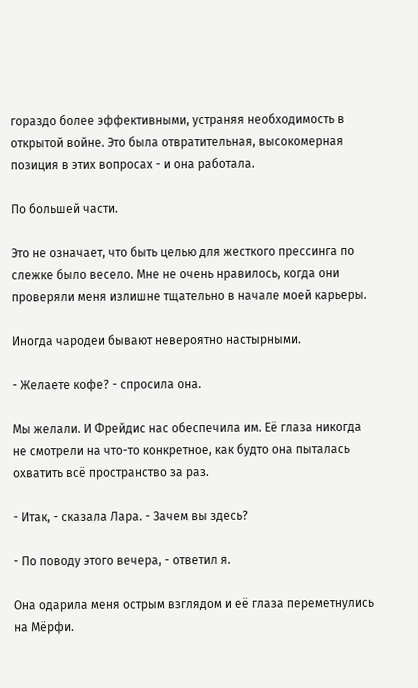гораздо более эффективными, устраняя необходимость в открытой войне. Это была отвратительная, высокомерная позиция в этих вопросах - и она работала.

По большей части.

Это не означает, что быть целью для жесткого прессинга по слежке было весело. Мне не очень нравилось, когда они проверяли меня излишне тщательно в начале моей карьеры.

Иногда чародеи бывают невероятно настырными.

- Желаете кофе? - спросила она.

Мы желали. И Фрейдис нас обеспечила им. Её глаза никогда не смотрели на что-то конкретное, как будто она пыталась охватить всё пространство за раз.

- Итак, - сказала Лара. - Зачем вы здесь?

- По поводу этого вечера, - ответил я.

Она одарила меня острым взглядом и её глаза переметнулись на Мёрфи.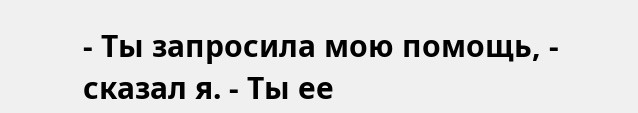- Ты запросила мою помощь, - сказал я. - Ты ее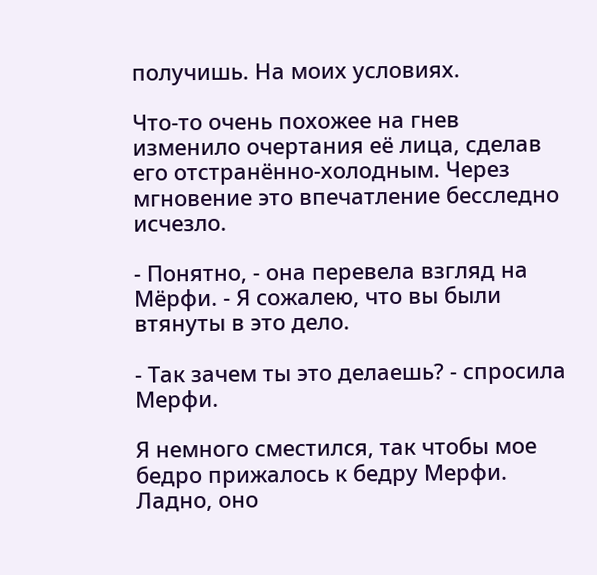получишь. На моих условиях.

Что-то очень похожее на гнев изменило очертания её лица, сделав его отстранённо-холодным. Через мгновение это впечатление бесследно исчезло.

- Понятно, - она перевела взгляд на Мёрфи. - Я сожалею, что вы были втянуты в это дело.

- Так зачем ты это делаешь? - спросила Мерфи.

Я немного сместился, так чтобы мое бедро прижалось к бедру Мерфи. Ладно, оно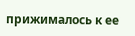прижималось к ее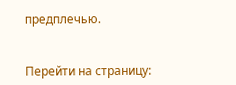предплечью.


Перейти на страницу: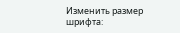Изменить размер шрифта: